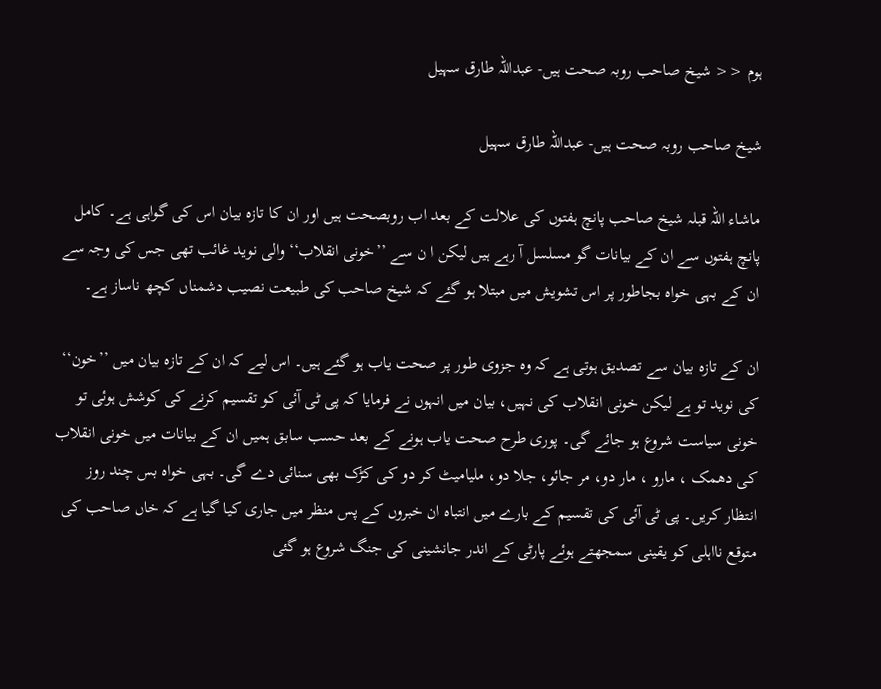ہوم << شیخ صاحب روبہ صحت ہیں- عبداللہ طارق سہیل

شیخ صاحب روبہ صحت ہیں- عبداللہ طارق سہیل

ماشاء اللہ قبلہ شیخ صاحب پانچ ہفتوں کی علالت کے بعد اب روبصحت ہیں اور ان کا تازہ بیان اس کی گواہی ہے۔ کامل پانچ ہفتوں سے ان کے بیانات گو مسلسل آ رہے ہیں لیکن ا ن سے ’’خونی انقلاب‘‘ والی نوید غائب تھی جس کی وجہ سے ان کے بہی خواہ بجاطور پر اس تشویش میں مبتلا ہو گئے کہ شیخ صاحب کی طبیعت نصیب دشمناں کچھ ناساز ہے۔

ان کے تازہ بیان سے تصدیق ہوتی ہے کہ وہ جزوی طور پر صحت یاب ہو گئے ہیں۔ اس لیے کہ ان کے تازہ بیان میں ’’خون‘‘ کی نوید تو ہے لیکن خونی انقلاب کی نہیں، بیان میں انہوں نے فرمایا کہ پی ٹی آئی کو تقسیم کرنے کی کوشش ہوئی تو خونی سیاست شروع ہو جائے گی۔ پوری طرح صحت یاب ہونے کے بعد حسب سابق ہمیں ان کے بیانات میں خونی انقلاب کی دھمک ، مارو ، مار دو، مر جائو، جلا دو، ملیامیٹ کر دو کی کڑک بھی سنائی دے گی۔ بہی خواہ بس چند روز انتظار کریں۔ پی ٹی آئی کی تقسیم کے بارے میں انتباہ ان خبروں کے پس منظر میں جاری کیا گیا ہے کہ خاں صاحب کی متوقع نااہلی کو یقینی سمجھتے ہوئے پارٹی کے اندر جانشینی کی جنگ شروع ہو گئی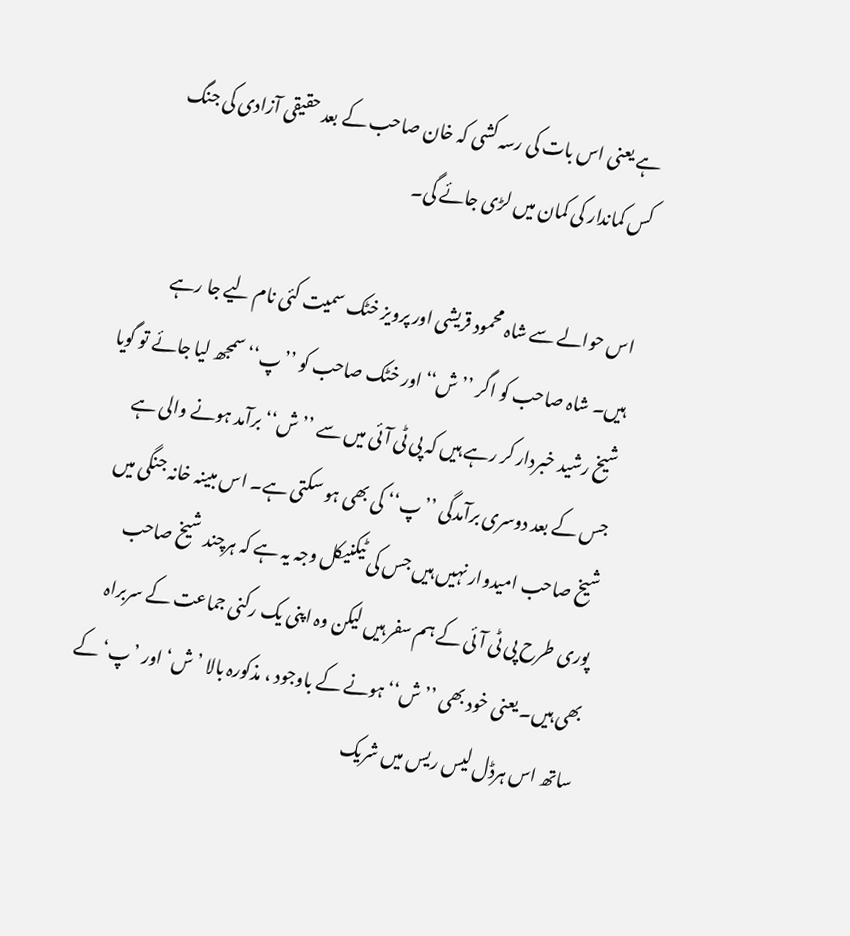ہے یعنی اس بات کی رسہ کشی کہ خان صاحب کے بعد حقیقی آزادی کی جنگ کس کماندار کی کمان میں لڑی جائے گی۔

اس حوالے سے شاہ محمود قریشی اور پرویز خٹک سمیت کئی نام لیے جا رہے ہیں۔ شاہ صاحب کو اگر ’’ش‘‘ اور خٹک صاحب کو ’’پ‘‘ سمجھ لیا جائے تو گویا شیخ رشید خبردار کر رہے ہیں کہ پی ٹی آئی میں سے ’’ش‘‘ برآمد ہونے والی ہے جس کے بعد دوسری برآمدگی ’’پ‘‘ کی بھی ہو سکتی ہے۔ اس مبینہ خانہ جنگی میں شیخ صاحب امیدوار نہیں ہیں جس کی ٹیکنیکل وجہ یہ ہے کہ ہرچند شیخ صاحب پوری طرح پی ٹی آئی کے ہم سفر ہیں لیکن وہ اپنی یک رکنی جماعت کے سربراہ بھی ہیں۔ یعنی خود بھی ’’ش‘‘ ہونے کے باوجود ، مذکورہ بالا ’ش‘ اور ’پ‘ کے ساتھ اس ہرڈل لیس ریس میں شریک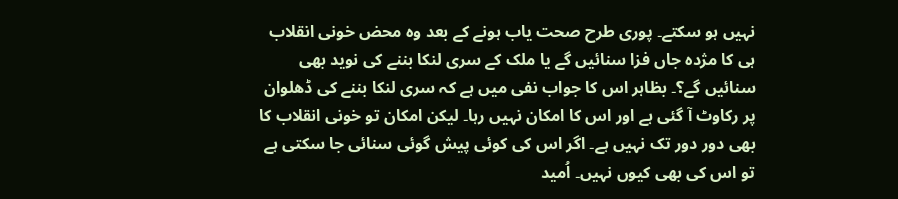نہیں ہو سکتے۔ پوری طرح صحت یاب ہونے کے بعد وہ محض خونی انقلاب ہی کا مژدہ جاں فزا سنائیں گے یا ملک کے سری لنکا بننے کی نوید بھی سنائیں گے؟۔ بظاہر اس کا جواب نفی میں ہے کہ سری لنکا بننے کی ڈھلوان پر رکاوٹ آ گئی ہے اور اس کا امکان نہیں رہا۔ لیکن امکان تو خونی انقلاب کا بھی دور دور تک نہیں ہے۔ اگر اس کی کوئی پیش گوئی سنائی جا سکتی ہے تو اس کی بھی کیوں نہیں۔ اُمید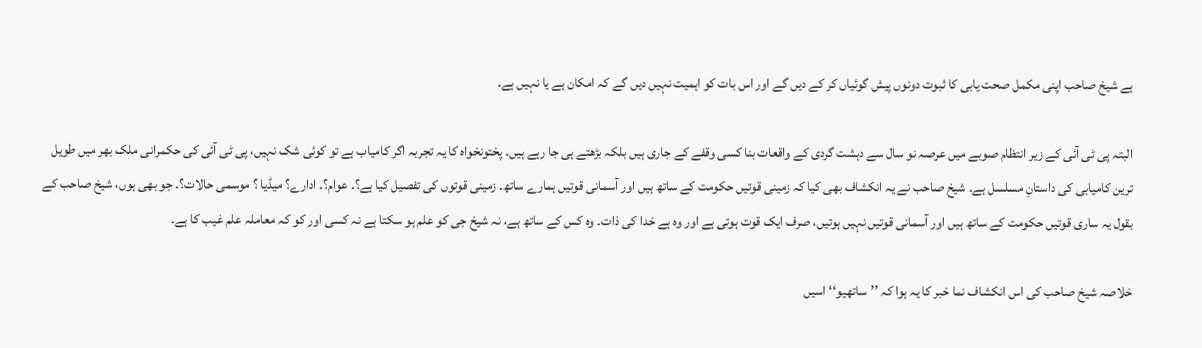ہے شیخ صاحب اپنی مکمل صحت یابی کا ثبوت دونوں پیش گوئیاں کر کے دیں گے اور اس بات کو اہمیت نہیں دیں گے کہ امکان ہے یا نہیں ہے۔

البتہ پی ٹی آئی کے زیر انتظام صوبے میں عرصہ نو سال سے دہشت گردی کے واقعات بنا کسی وقفے کے جاری ہیں بلکہ بڑھتے ہی جا رہے ہیں۔ پختونخواہ کا یہ تجربہ اگر کامیاب ہے تو کوئی شک نہیں، پی ٹی آئی کی حکمرانی ملک بھر میں طویل ترین کامیابی کی داستانِ مسلسل ہے۔ شیخ صاحب نے یہ انکشاف بھی کیا کہ زمینی قوتیں حکومت کے ساتھ ہیں اور آسمانی قوتیں ہمارے ساتھ۔ زمینی قوتوں کی تفصیل کیا ہے؟۔ عوام؟۔ ادارے؟ میڈیا ؟ موسمی حالات؟۔ جو بھی ہوں، شیخ صاحب کے بقول یہ ساری قوتیں حکومت کے ساتھ ہیں اور آسمانی قوتیں نہیں ہوتیں، صرف ایک قوت ہوتی ہے اور وہ ہے خدا کی ذات۔ وہ کس کے ساتھ ہے، نہ شیخ جی کو علم ہو سکتا ہے نہ کسی اور کو کہ معاملہ علم غیب کا ہے۔

خلاصہ شیخ صاحب کی اس انکشاف نما خبر کا یہ ہوا کہ ’’ساتھیو‘‘ اسیں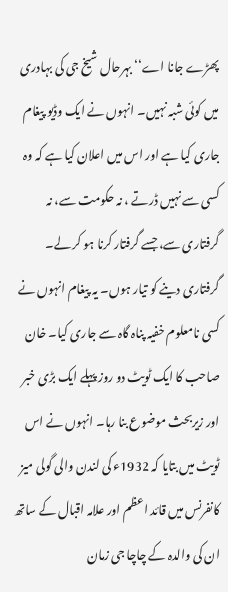پھڑے جانا اے‘‘ بہرحال شیخ جی کی بہادری میں کوئی شبہ نہیں۔ انہوں نے ایک وڈیو پیغام جاری کیا ہے اور اس میں اعلان کیا ہے کہ وہ کسی سے نہیں ڈرتے ، نہ حکومت سے، نہ گرفتاری سے، جسے گرفتار کرنا ہو کر لے۔ گرفتاری دینے کو تیار ہوں۔ یہ پیغام انہوں نے کسی نامعلوم خفیہ پناہ گاہ سے جاری کیا۔ خان صاحب کا ایک ٹویٹ دو روز پہلے ایک بڑی خبر اور زیربحث موضوع بنا رہا۔ انہوں نے اس ٹویٹ میں بتایا کہ 1932ء کی لندن والی گولی میز کانفرنس میں قائد اعظم اور علامہ اقبال کے ساتھ ان کی والدہ کے چاچا جی زمان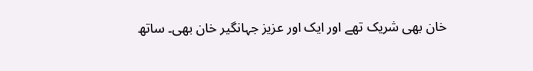خان بھی شریک تھے اور ایک اور عزیز جہانگیر خان بھی۔ ساتھ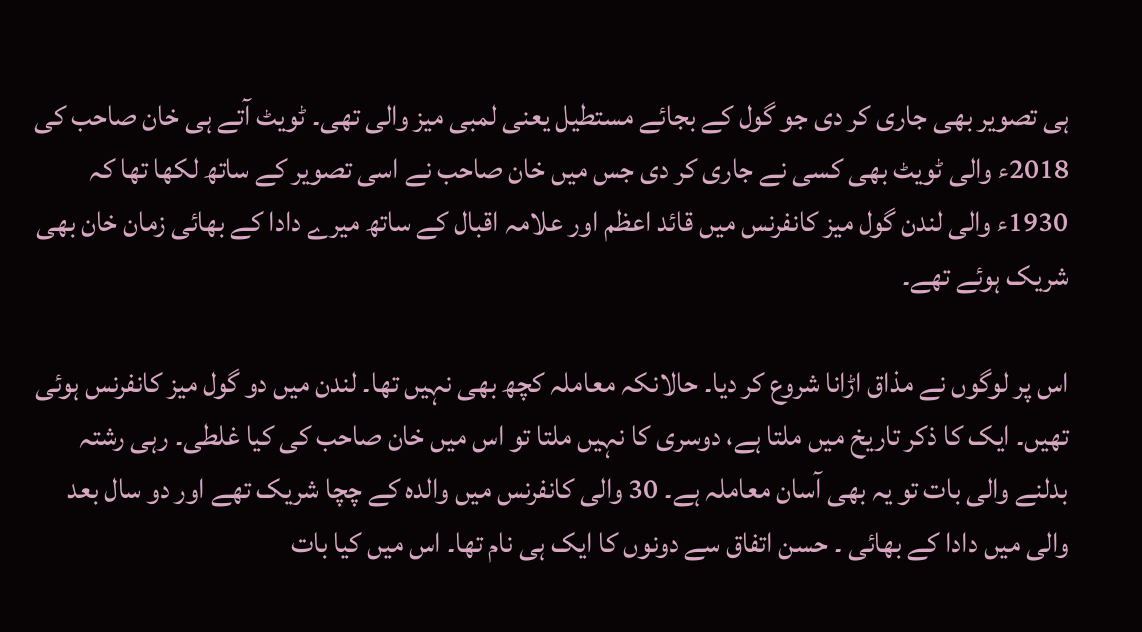ہی تصویر بھی جاری کر دی جو گول کے بجائے مستطیل یعنی لمبی میز والی تھی۔ ٹویٹ آتے ہی خان صاحب کی 2018ء والی ٹویٹ بھی کسی نے جاری کر دی جس میں خان صاحب نے اسی تصویر کے ساتھ لکھا تھا کہ 1930ء والی لندن گول میز کانفرنس میں قائد اعظم اور علامہ اقبال کے ساتھ میرے دادا کے بھائی زمان خان بھی شریک ہوئے تھے۔

اس پر لوگوں نے مذاق اڑانا شروع کر دیا۔ حالانکہ معاملہ کچھ بھی نہیں تھا۔ لندن میں دو گول میز کانفرنس ہوئی تھیں۔ ایک کا ذکر تاریخ میں ملتا ہے، دوسری کا نہیں ملتا تو اس میں خان صاحب کی کیا غلطی۔ رہی رشتہ بدلنے والی بات تو یہ بھی آسان معاملہ ہے۔ 30 والی کانفرنس میں والدہ کے چچا شریک تھے اور دو سال بعد والی میں دادا کے بھائی ۔ حسن اتفاق سے دونوں کا ایک ہی نام تھا۔ اس میں کیا بات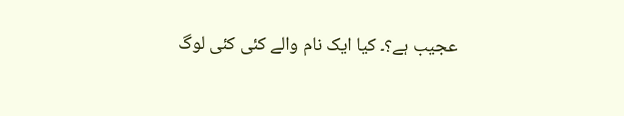عجیب ہے؟۔ کیا ایک نام والے کئی کئی لوگ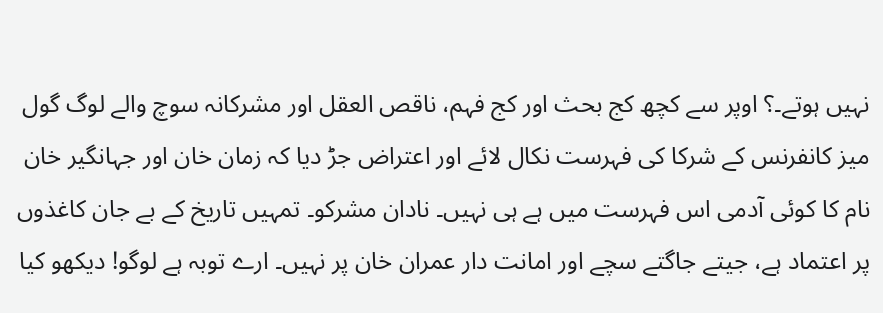نہیں ہوتے۔؟ اوپر سے کچھ کج بحث اور کج فہم، ناقص العقل اور مشرکانہ سوچ والے لوگ گول میز کانفرنس کے شرکا کی فہرست نکال لائے اور اعتراض جڑ دیا کہ زمان خان اور جہانگیر خان نام کا کوئی آدمی اس فہرست میں ہے ہی نہیں۔ نادان مشرکو۔ تمہیں تاریخ کے بے جان کاغذوں پر اعتماد ہے، جیتے جاگتے سچے اور امانت دار عمران خان پر نہیں۔ ارے توبہ ہے لوگو! دیکھو کیا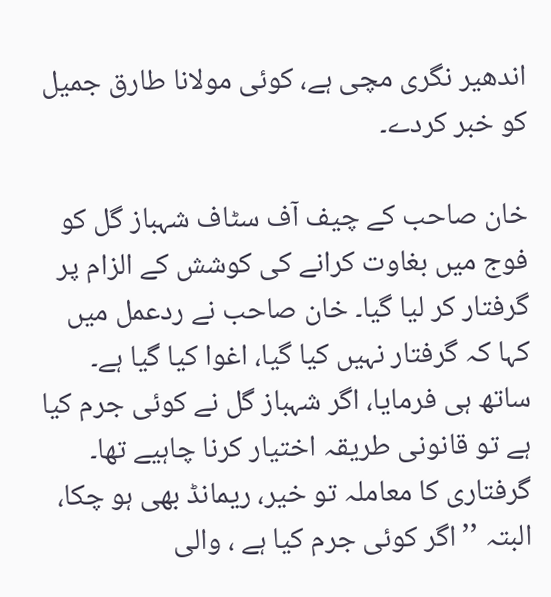اندھیر نگری مچی ہے، کوئی مولانا طارق جمیل کو خبر کردے۔

خان صاحب کے چیف آف سٹاف شہباز گل کو فوج میں بغاوت کرانے کی کوشش کے الزام پر گرفتار کر لیا گیا۔ خان صاحب نے ردعمل میں کہا کہ گرفتار نہیں کیا گیا، اغوا کیا گیا ہے۔ ساتھ ہی فرمایا، اگر شہباز گل نے کوئی جرم کیا ہے تو قانونی طریقہ اختیار کرنا چاہیے تھا۔ گرفتاری کا معاملہ تو خیر، ریمانڈ بھی ہو چکا، البتہ ’’اگر کوئی جرم کیا ہے ، والی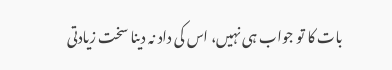بات کا تو جواب ہی نہیں، اس کی داد نہ دینا سخت زیادتی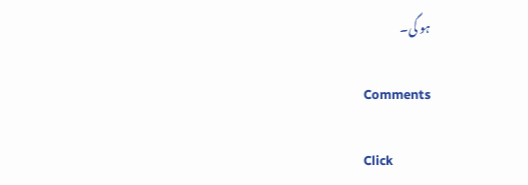ہو گی۔

Comments

Click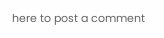here to post a comment